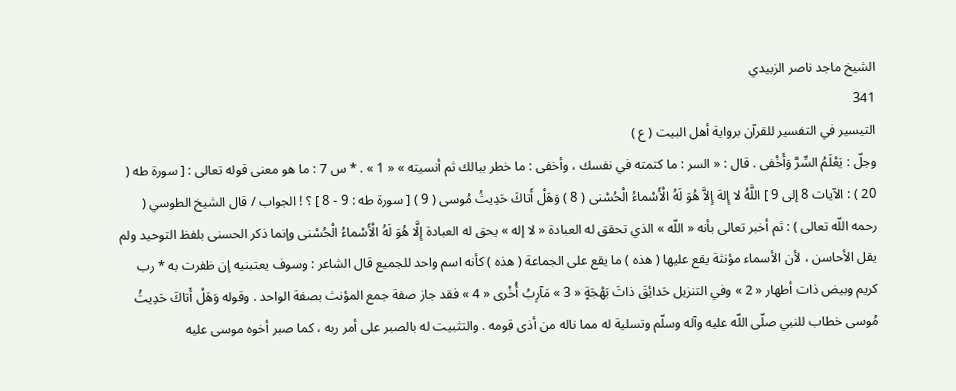الشيخ ماجد ناصر الزبيدي
341
التيسير في التفسير للقرآن برواية أهل البيت ( ع )
وجلّ : يَعْلَمُ السِّرَّ وَأَخْفى . قال : « السر : ما كتمته في نفسك ، وأخفى : ما خطر ببالك ثم أنسيته » « 1 » . * س 7 : ما هو معنى قوله تعالى : [ سورة طه ( 20 ) : الآيات 8 إلى 9 ] اللَّهُ لا إِلهَ إِلاَّ هُوَ لَهُ الْأَسْماءُ الْحُسْنى ( 8 ) وَهَلْ أَتاكَ حَدِيثُ مُوسى ( 9 ) [ سورة طه : 9 - 8 ] ؟ ! الجواب / قال الشيخ الطوسي ( رحمه اللّه تعالى ) : ثم أخبر تعالى بأنه « اللّه » الذي تحقق له العبادة « لا إله » يحق له العبادة إِلَّا هُوَ لَهُ الْأَسْماءُ الْحُسْنى وإنما ذكر الحسنى بلفظ التوحيد ولم يقل الأحاسن ، لأن الأسماء مؤنثة يقع عليها ( هذه ) ما يقع على الجماعة ( هذه ) كأنه اسم واحد للجميع قال الشاعر : وسوف يعتبنيه إن ظفرت به * رب كريم وبيض ذات أطهار « 2 » وفي التنزيل حَدائِقَ ذاتَ بَهْجَةٍ « 3 » مَآرِبُ أُخْرى « 4 » فقد جاز صفة جمع المؤنث بصفة الواحد . وقوله وَهَلْ أَتاكَ حَدِيثُ مُوسى خطاب للنبي صلّى اللّه عليه وآله وسلّم وتسلية له مما ناله من أذى قومه . والتثبيت له بالصبر على أمر ربه ، كما صبر أخوه موسى عليه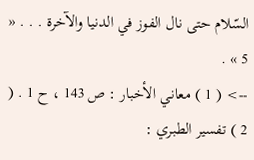السّلام حتى نال الفوز في الدنيا والآخرة . . . « 5 » .
--> ( 1 ) معاني الأخبار : ص 143 ، ح 1 . ( 2 ) تفسير الطبري :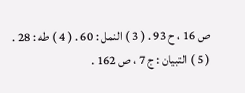ص 16 ، ح 93 . ( 3 ) النمل : 60 . ( 4 ) طه : 28 . ( 5 ) التبيان : ج 7 ، ص 162 .